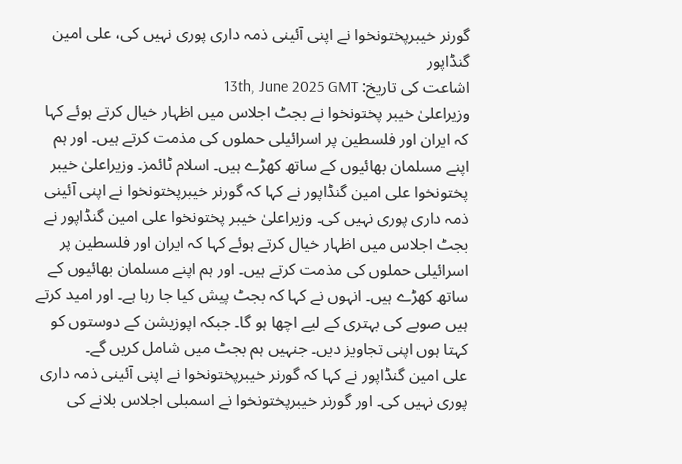گورنر خیبرپختونخوا نے اپنی آئینی ذمہ داری پوری نہیں کی، علی امین گنڈاپور
اشاعت کی تاریخ: 13th, June 2025 GMT
وزیراعلیٰ خیبر پختونخوا نے بجٹ اجلاس میں اظہار خیال کرتے ہوئے کہا کہ ایران اور فلسطین پر اسرائیلی حملوں کی مذمت کرتے ہیں۔ اور ہم اپنے مسلمان بھائیوں کے ساتھ کھڑے ہیں۔ اسلام ٹائمز۔ وزیراعلیٰ خیبر پختونخوا علی امین گنڈاپور نے کہا کہ گورنر خیبرپختونخوا نے اپنی آئینی ذمہ داری پوری نہیں کی۔ وزیراعلیٰ خیبر پختونخوا علی امین گنڈاپور نے بجٹ اجلاس میں اظہار خیال کرتے ہوئے کہا کہ ایران اور فلسطین پر اسرائیلی حملوں کی مذمت کرتے ہیں۔ اور ہم اپنے مسلمان بھائیوں کے ساتھ کھڑے ہیں۔ انہوں نے کہا کہ بجٹ پیش کیا جا رہا ہے۔ اور امید کرتے ہیں صوبے کی بہتری کے لیے اچھا ہو گا۔ جبکہ اپوزیشن کے دوستوں کو کہتا ہوں اپنی تجاویز دیں۔ جنہیں ہم بجٹ میں شامل کریں گے۔
علی امین گنڈاپور نے کہا کہ گورنر خیبرپختونخوا نے اپنی آئینی ذمہ داری پوری نہیں کی۔ اور گورنر خیبرپختونخوا نے اسمبلی اجلاس بلانے کی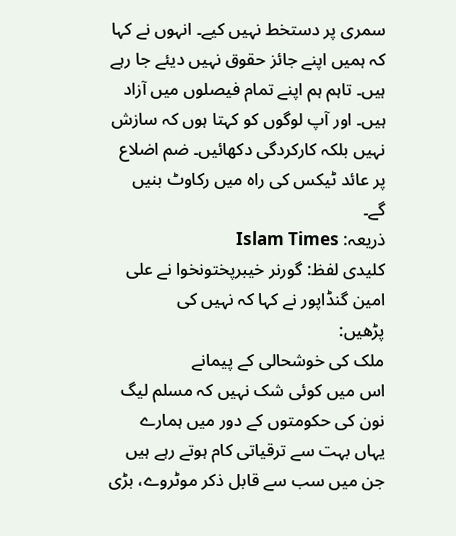سمری پر دستخط نہیں کیے۔ انہوں نے کہا کہ ہمیں اپنے جائز حقوق نہیں دیئے جا رہے ہیں۔ تاہم ہم اپنے تمام فیصلوں میں آزاد ہیں۔ اور آپ لوگوں کو کہتا ہوں کہ سازش نہیں بلکہ کارکردگی دکھائیں۔ ضم اضلاع پر عائد ٹیکس کی راہ میں رکاوٹ بنیں گے۔
ذریعہ: Islam Times
کلیدی لفظ: گورنر خیبرپختونخوا نے علی امین گنڈاپور نے کہا کہ نہیں کی
پڑھیں:
ملک کی خوشحالی کے پیمانے
اس میں کوئی شک نہیں کہ مسلم لیگ نون کی حکومتوں کے دور میں ہمارے یہاں بہت سے ترقیاتی کام ہوتے رہے ہیں جن میں سب سے قابل ذکر موٹروے، بڑی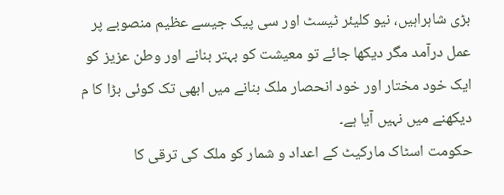بڑی شاہراہیں، نیو کلیئر ٹیسٹ اور سی پیک جیسے عظیم منصوبے پر عمل درآمد مگر دیکھا جائے تو معیشت کو بہتر بنانے اور وطن عزیز کو ایک خود مختار اور خود انحصار ملک بنانے میں ابھی تک کوئی بڑا کا م دیکھنے میں نہیں آیا ہے۔
حکومت اسٹاک مارکیٹ کے اعداد و شمار کو ملک کی ترقی کا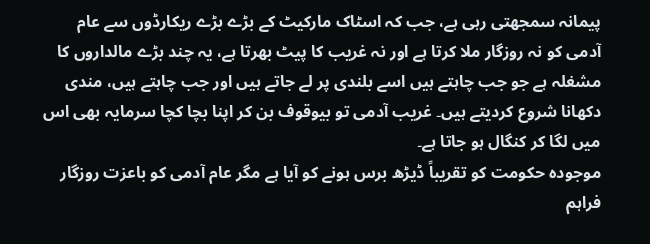پیمانہ سمجھتی رہی ہے، جب کہ اسٹاک مارکیٹ کے بڑے بڑے ریکارڈوں سے عام آدمی کو نہ روزگار ملا کرتا ہے اور نہ غریب کا پیٹ بھرتا ہے، یہ چند بڑے مالداروں کا مشغلہ ہے جو جب چاہتے ہیں اسے بلندی پر لے جاتے ہیں اور جب چاہتے ہیں، مندی دکھانا شروع کردیتے ہیں۔ غریب آدمی تو بیوقوف بن کر اپنا بچا کچا سرمایہ بھی اس میں لگا کر کنگال ہو جاتا ہے۔
موجودہ حکومت کو تقریباً ڈیڑھ برس ہونے کو آیا ہے مگر عام آدمی کو باعزت روزگار فراہم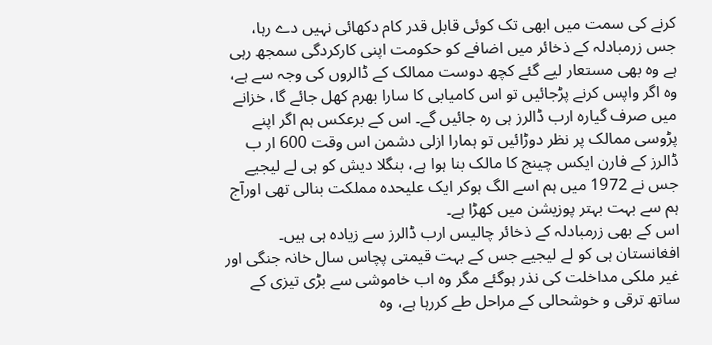کرنے کی سمت میں ابھی تک کوئی قابل قدر کام دکھائی نہیں دے رہا، جس زرمبادلہ کے ذخائر میں اضافے کو حکومت اپنی کارکردگی سمجھ رہی ہے وہ بھی مستعار لیے گئے کچھ دوست ممالک کے ڈالروں کی وجہ سے ہے، وہ اگر واپس کرنے پڑجائیں تو اس کامیابی کا سارا بھرم کھل جائے گا، خزانے میں صرف گیارہ ارب ڈالرز ہی رہ جائیں گے۔ اس کے برعکس ہم اگر اپنے پڑوسی ممالک پر نظر دوڑائیں تو ہمارا ازلی دشمن اس وقت 600 ار ب ڈالرز کے فارن ایکس چینج کا مالک بنا ہوا ہے، بنگلا دیش کو ہی لے لیجیے جس نے 1972 میں ہم اسے الگ ہوکر ایک علیحدہ مملکت بنالی تھی اورآج ہم سے بہت بہتر پوزیشن میں کھڑا ہے۔
اس کے بھی زرمبادلہ کے ذخائر چالیس ارب ڈالرز سے زیادہ ہی ہیں۔ افغانستان ہی کو لے لیجیے جس کے بہت قیمتی پچاس سال خانہ جنگی اور غیر ملکی مداخلت کی نذر ہوگئے مگر وہ اب خاموشی سے بڑی تیزی کے ساتھ ترقی و خوشحالی کے مراحل طے کررہا ہے، وہ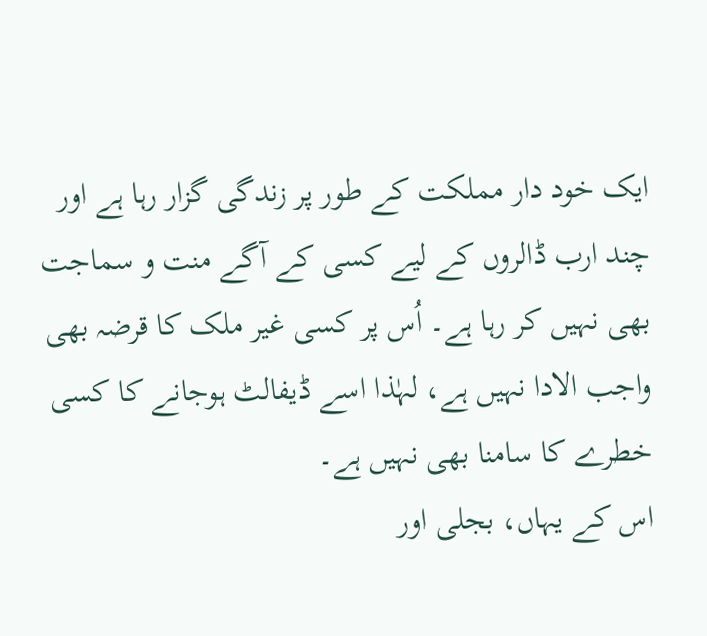ایک خود دار مملکت کے طور پر زندگی گزار رہا ہے اور چند ارب ڈالروں کے لیے کسی کے آگے منت و سماجت بھی نہیں کر رہا ہے۔ اُس پر کسی غیر ملک کا قرضہ بھی واجب الادا نہیں ہے، لہٰذا اسے ڈیفالٹ ہوجانے کا کسی خطرے کا سامنا بھی نہیں ہے۔
اس کے یہاں، بجلی اور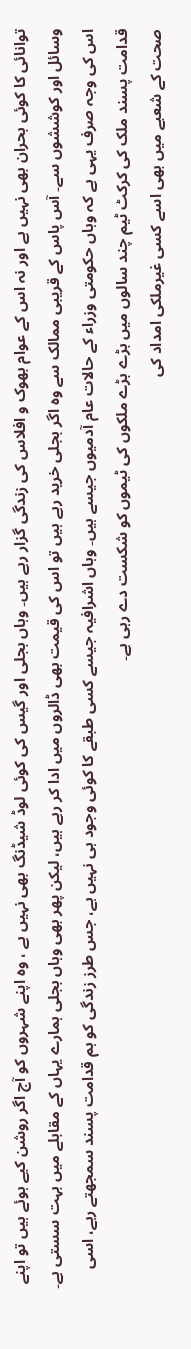توانائی کا کوئی بحران بھی نہیں ہے اور نہ اس کے عوام بھوک و افلاس کی زندگی گزار رہے ہیں۔ وہاں بجلی اور گیس کی کوئی لوڈ شیڈنگ بھی نہیں ہے ، وہ اپنے شہروں کو آج اگر روشن کیے ہوئے ہیں تو اپنے وسائل اور کوششوں سے۔ آس پاس کے قریبی ممالک سے وہ اگر بجلی خرید رہے ہیں تو اس کی قیمت بھی ڈالروں میں ادا کر رہے ہیں، لیکن پھر بھی وہاں بجلی ہمارے یہاں کے مقابلے میں بہت سستی ہے۔ اس کی وجہ صرف یہی ہے کہ وہاں حکومتی وزراء کے حالات عام آدمیوں جیسے ہیں۔ وہاں اشرافیہ جیسے کسی طبقے کا کوئی وجود ہی نہیں ہے، جس طرز زندگی کو ہم قدامت پسند سمجھتے رہے، اسی قدامت پسند ملک کی کرکٹ ٹیم چند سالوں میں بڑے بڑے ملکوں کی ٹیموں کو شکست دے رہی ہے۔
صحت کے شعبے میں بھی اسے کسی غیرملکی امداد کی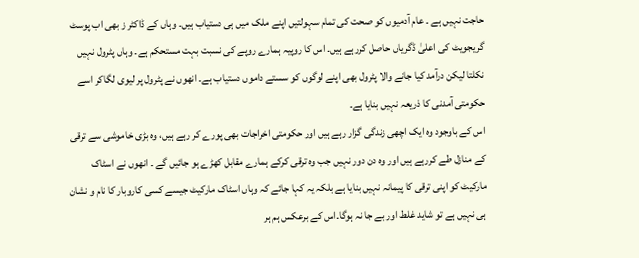حاجت نہیں ہے ۔ عام آدمیوں کو صحت کی تمام سہولتیں اپنے ملک میں ہی دستیاب ہیں۔ وہاں کے ڈاکٹر ز بھی اب پوسٹ گریجویٹ کی اعلیٰ ڈگریاں حاصل کررہے ہیں۔ اس کا روپیہ ہمارے روپے کی نسبت بہت مستحکم ہے۔ وہاں پٹرول نہیں نکلتا لیکن درآمد کیا جانے والا پٹرول بھی اپنے لوگوں کو سستے داموں دستیاب ہے۔ انھوں نے پٹرول پر لیوی لگاکر اسے حکومتی آمدنی کا ذریعہ نہیں بنایا ہے۔
اس کے باوجود وہ ایک اچھی زندگی گزار رہے ہیں اور حکومتی اخراجات بھی پورے کر رہے ہیں، وہ بڑی خاموشی سے ترقی کے منازل طے کررہے ہیں اور وہ دن دور نہیں جب وہ ترقی کرکے ہمارے مقابل کھڑے ہو جائیں گے ۔ انھوں نے اسٹاک مارکیٹ کو اپنی ترقی کا پیمانہ نہیں بنایا ہے بلکہ یہ کہا جائے کہ وہاں اسٹاک مارکیٹ جیسے کسی کاروبار کا نام و نشان ہی نہیں ہے تو شاید غلط اور بے جا نہ ہوگا۔اس کے برعکس ہم ہر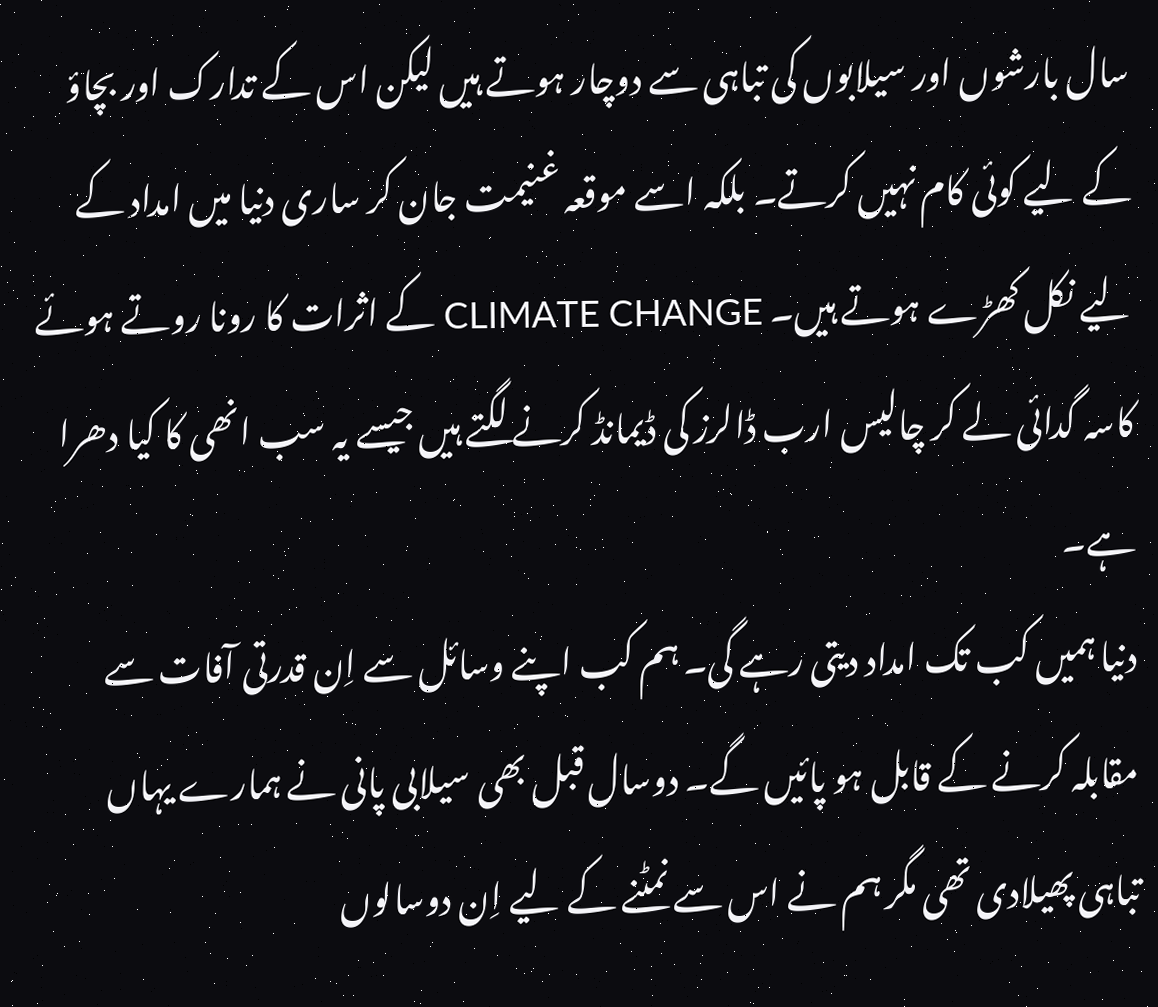سال بارشوں اور سیلابوں کی تباہی سے دوچار ہوتے ہیں لیکن اس کے تدارک اور بچاؤ کے لیے کوئی کام نہیں کرتے۔ بلکہ اسے موقعہ غنیمت جان کر ساری دنیا میں امداد کے لیے نکل کھڑے ہوتے ہیں۔ CLIMATE CHANGE کے اثرات کا رونا روتے ہوئے کاسہ گدائی لے کر چالیس ارب ڈالرز کی ڈیمانڈ کرنے لگتے ہیں جیسے یہ سب انھی کا کیا دھرا ہے۔
دنیا ہمیں کب تک امداد دیتی رہے گی۔ ہم کب اپنے وسائل سے اِن قدرتی آفات سے مقابلہ کرنے کے قابل ہو پائیں گے۔ دوسال قبل بھی سیلابی پانی نے ہمارے یہاں تباہی پھیلادی تھی مگر ہم نے اس سے نمٹنے کے لیے اِن دوسالوں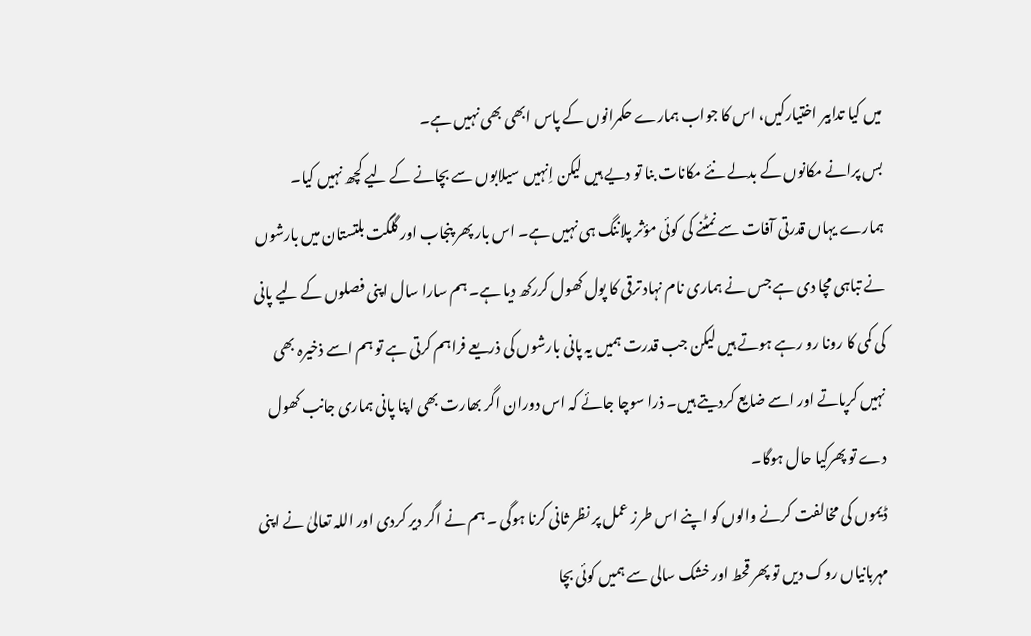میں کیا تدابیر اختیارکیں، اس کا جواب ہمارے حکمرانوں کے پاس ابھی بھی نہیں ہے۔
بس پرانے مکانوں کے بدلے نئے مکانات بنا تو دیے ہیں لیکن اِنہیں سیلابوں سے بچانے کے لیے کچھ نہیں کیا۔ ہمارے یہاں قدرتی آفات سے نمٹنے کی کوئی مؤثر پلاننگ ہی نہیں ہے۔ اس بار پھر پنجاب اور گلگت بلتستان میں بارشوں نے تباہی مچا دی ہے جس نے ہماری نام نہاد ترقی کا پول کھول کررکھ دیا ہے۔ ہم سارا سال اپنی فصلوں کے لیے پانی کی کمی کا رونا رو رہے ہوتے ہیں لیکن جب قدرت ہمیں یہ پانی بارشوں کی ذریعے فراہم کرتی ہے تو ہم اسے ذخیرہ بھی نہیں کرپاتے اور اسے ضایع کردیتے ہیں۔ ذرا سوچا جائے کہ اس دوران اگر بھارت بھی اپنا پانی ہماری جانب کھول دے تو پھرکیا حال ہوگا۔
ڈیموں کی مخالفت کرنے والوں کو اپنے اس طرز عمل پر نظر ثانی کرنا ہوگی ۔ ہم نے اگر دیر کردی اور اللہ تعالیٰ نے اپنی مہربانیاں روک دیں تو پھر قحط اور خشک سالی سے ہمیں کوئی بچا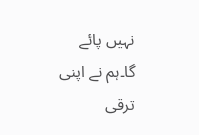نہیں پائے گا۔ہم نے اپنی ترقی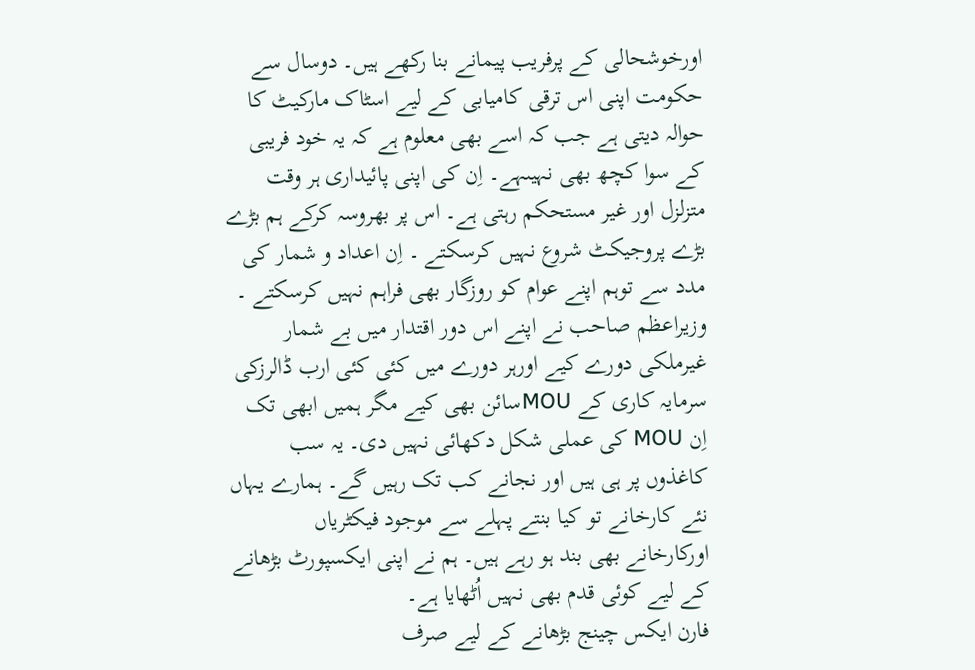اورخوشحالی کے پرفریب پیمانے بنا رکھے ہیں۔ دوسال سے حکومت اپنی اس ترقی کامیابی کے لیے اسٹاک مارکیٹ کا حوالہ دیتی ہے جب کہ اسے بھی معلوم ہے کہ یہ خود فریبی کے سوا کچھ بھی نہیںہے۔ اِن کی اپنی پائیداری ہر وقت متزلزل اور غیر مستحکم رہتی ہے۔ اس پر بھروسہ کرکے ہم بڑے بڑے پروجیکٹ شروع نہیں کرسکتے ۔ اِن اعداد و شمار کی مدد سے توہم اپنے عوام کو روزگار بھی فراہم نہیں کرسکتے ۔
وزیراعظم صاحب نے اپنے اس دور اقتدار میں بے شمار غیرملکی دورے کیے اورہر دورے میں کئی کئی ارب ڈالرزکی سرمایہ کاری کے MOUسائن بھی کیے مگر ہمیں ابھی تک اِن MOU کی عملی شکل دکھائی نہیں دی۔ یہ سب کاغذوں پر ہی ہیں اور نجانے کب تک رہیں گے۔ ہمارے یہاں نئے کارخانے تو کیا بنتے پہلے سے موجود فیکٹریاں اورکارخانے بھی بند ہو رہے ہیں۔ ہم نے اپنی ایکسپورٹ بڑھانے کے لیے کوئی قدم بھی نہیں اُٹھایا ہے۔
فارن ایکس چینج بڑھانے کے لیے صرف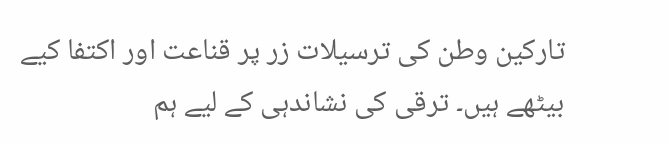تارکین وطن کی ترسیلات زر پر قناعت اور اکتفا کیے بیٹھے ہیں۔ ترقی کی نشاندہی کے لیے ہم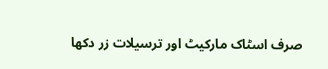صرف اسٹاک مارکیٹ اور ترسیلات زر دکھا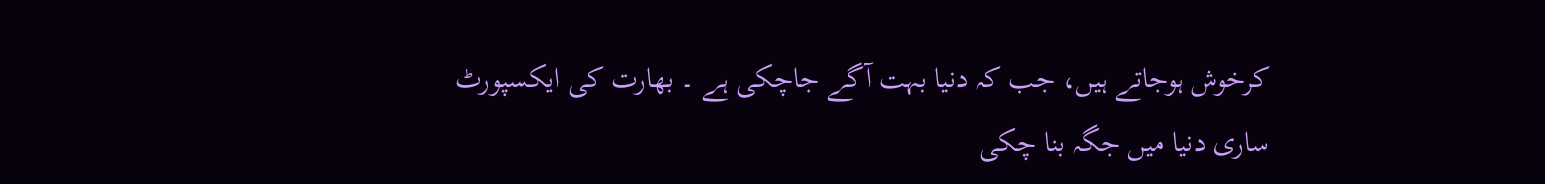کرخوش ہوجاتے ہیں، جب کہ دنیا بہت آگے جاچکی ہے ۔ بھارت کی ایکسپورٹ ساری دنیا میں جگہ بنا چکی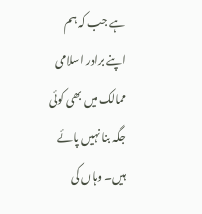ہے جب کہ ہم اپنے برادر اسلامی ممالک میں بھی کوئی جگہ بنا نہیں پائے ہیں۔ وہاں کی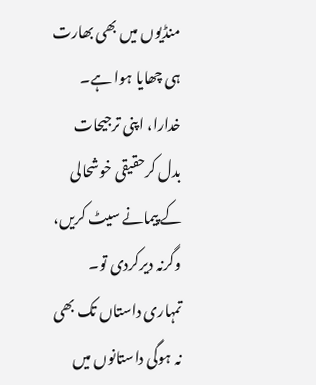منڈیوں میں بھی بھارت ہی چھایا ہوا ہے۔ خدارا، اپنی ترجیحات بدل کرحقیقی خوشحالی کے پیمانے سیٹ کریں، وگرنہ دیرکردی تو۔
تمہاری داستاں تک بھی نہ ہوگی داستانوں میں